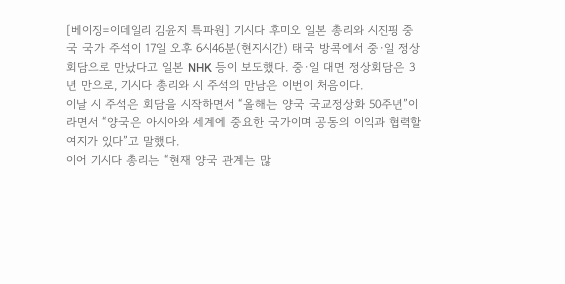[베이징=이데일리 김윤지 특파원] 기시다 후미오 일본 총리와 시진핑 중국 국가 주석이 17일 오후 6시46분(현지시간) 태국 방콕에서 중·일 정상회담으로 만났다고 일본 NHK 등이 보도했다. 중·일 대면 정상회담은 3년 만으로, 기시다 총리와 시 주석의 만남은 이번이 처음이다.
이날 시 주석은 회담을 시작하면서 “올해는 양국 국교정상화 50주년”이라면서 “양국은 아시아와 세계에 중요한 국가이며 공동의 이익과 협력할 여지가 있다”고 말했다.
이어 기시다 총리는 “현재 양국 관계는 많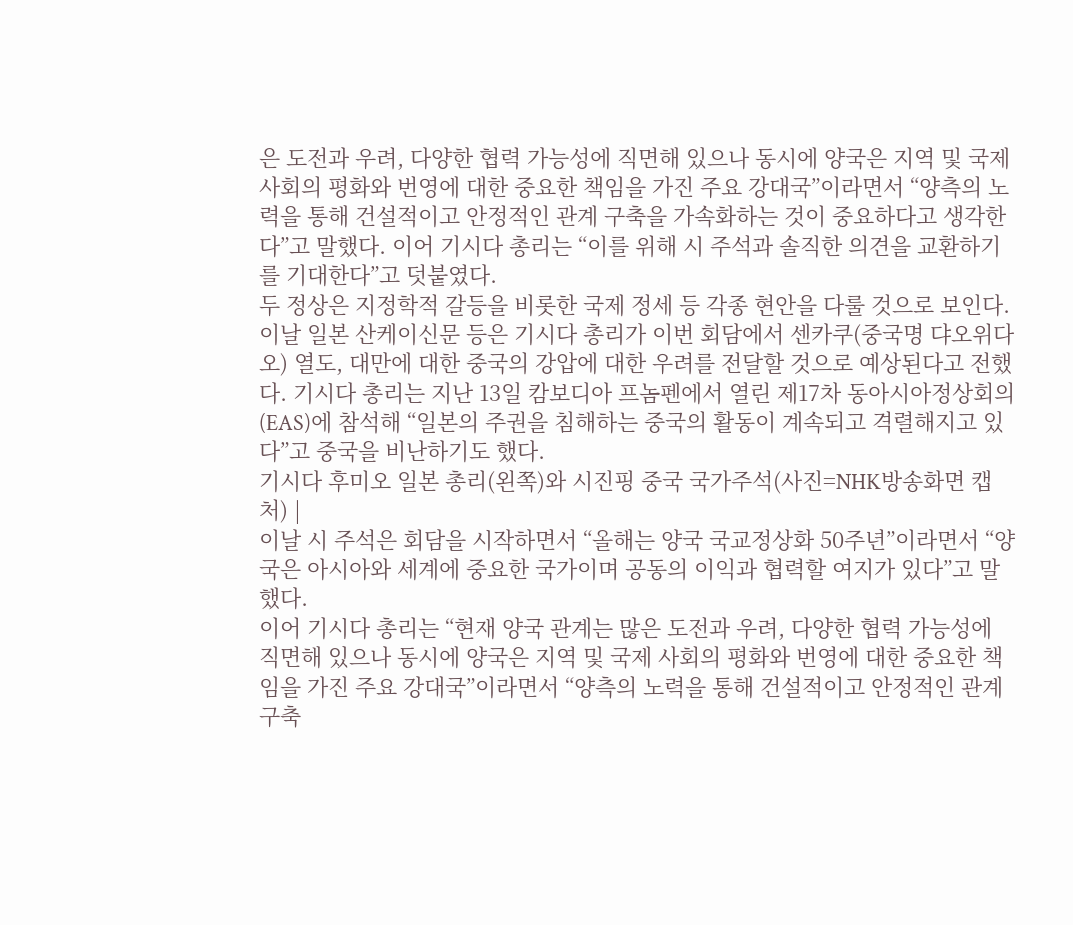은 도전과 우려, 다양한 협력 가능성에 직면해 있으나 동시에 양국은 지역 및 국제 사회의 평화와 번영에 대한 중요한 책임을 가진 주요 강대국”이라면서 “양측의 노력을 통해 건설적이고 안정적인 관계 구축을 가속화하는 것이 중요하다고 생각한다”고 말했다. 이어 기시다 총리는 “이를 위해 시 주석과 솔직한 의견을 교환하기를 기대한다”고 덧붙였다.
두 정상은 지정학적 갈등을 비롯한 국제 정세 등 각종 현안을 다룰 것으로 보인다. 이날 일본 산케이신문 등은 기시다 총리가 이번 회담에서 센카쿠(중국명 댜오위다오) 열도, 대만에 대한 중국의 강압에 대한 우려를 전달할 것으로 예상된다고 전했다. 기시다 총리는 지난 13일 캄보디아 프놈펜에서 열린 제17차 동아시아정상회의(EAS)에 참석해 “일본의 주권을 침해하는 중국의 활동이 계속되고 격렬해지고 있다”고 중국을 비난하기도 했다.
기시다 후미오 일본 총리(왼쪽)와 시진핑 중국 국가주석(사진=NHK방송화면 캡처) |
이날 시 주석은 회담을 시작하면서 “올해는 양국 국교정상화 50주년”이라면서 “양국은 아시아와 세계에 중요한 국가이며 공동의 이익과 협력할 여지가 있다”고 말했다.
이어 기시다 총리는 “현재 양국 관계는 많은 도전과 우려, 다양한 협력 가능성에 직면해 있으나 동시에 양국은 지역 및 국제 사회의 평화와 번영에 대한 중요한 책임을 가진 주요 강대국”이라면서 “양측의 노력을 통해 건설적이고 안정적인 관계 구축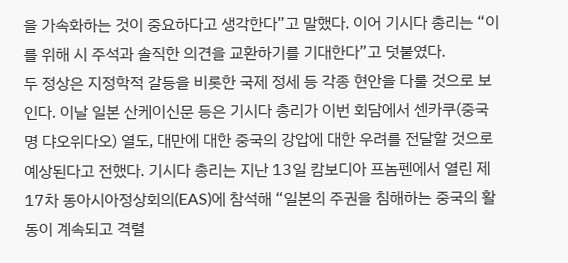을 가속화하는 것이 중요하다고 생각한다”고 말했다. 이어 기시다 총리는 “이를 위해 시 주석과 솔직한 의견을 교환하기를 기대한다”고 덧붙였다.
두 정상은 지정학적 갈등을 비롯한 국제 정세 등 각종 현안을 다룰 것으로 보인다. 이날 일본 산케이신문 등은 기시다 총리가 이번 회담에서 센카쿠(중국명 댜오위다오) 열도, 대만에 대한 중국의 강압에 대한 우려를 전달할 것으로 예상된다고 전했다. 기시다 총리는 지난 13일 캄보디아 프놈펜에서 열린 제17차 동아시아정상회의(EAS)에 참석해 “일본의 주권을 침해하는 중국의 활동이 계속되고 격렬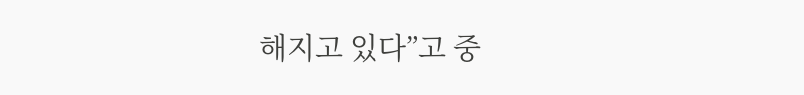해지고 있다”고 중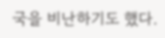국을 비난하기도 했다.